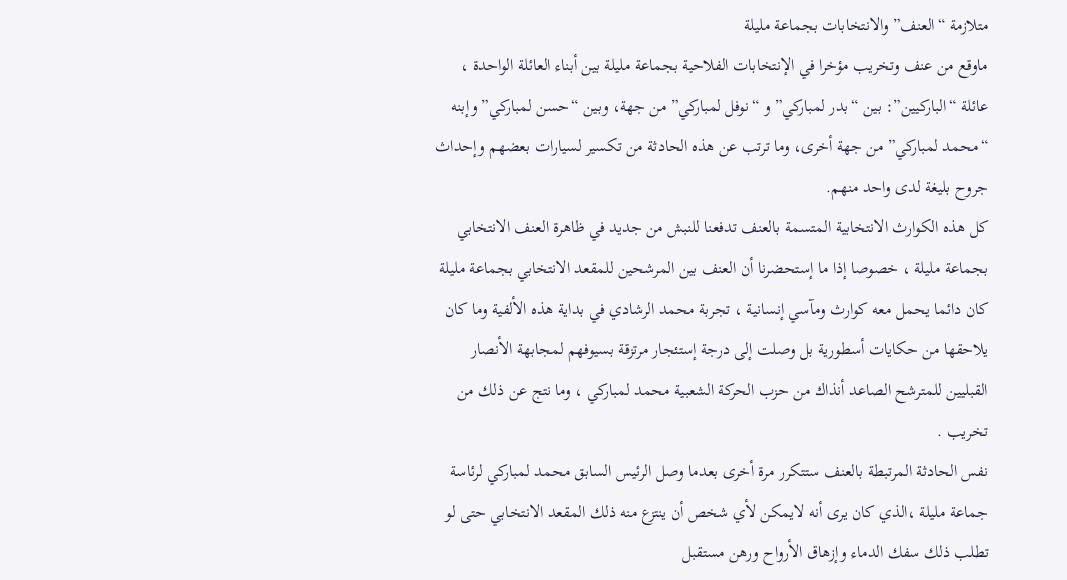متلازمة “العنف” والانتخابات بجماعة مليلة
ماوقع من عنف وتخريب مؤخرا في الإنتخابات الفلاحية بجماعة مليلة بين أبناء العائلة الواحدة ، عائلة “الباركيين”: بين “بدر لمباركي” و “نوفل لمباركي” من جهة، وبين “حسن لمباركي” وإبنه “محمد لمباركي” من جهة أخرى، وما ترتب عن هذه الحادثة من تكسير لسيارات بعضهم وإحداث جروح بليغة لدى واحد منهم.
كل هذه الكوارث الانتخابية المتسمة بالعنف تدفعنا للنبش من جديد في ظاهرة العنف الانتخابي بجماعة مليلة ، خصوصا إذا ما إستحضرنا أن العنف بين المرشحين للمقعد الانتخابي بجماعة مليلة كان دائما يحمل معه كوارث ومآسي إنسانية ، تجربة محمد الرشادي في بداية هذه الألفية وما كان يلاحقها من حكايات أسطورية بل وصلت إلى درجة إستئجار مرتزقة بسيوفهم لمجابهة الأنصار القبليين للمترشح الصاعد أنذاك من حزب الحركة الشعبية محمد لمباركي ، وما نتج عن ذلك من تخريب .
نفس الحادثة المرتبطة بالعنف ستتكرر مرة أخرى بعدما وصل الرئيس السابق محمد لمباركي لرئاسة جماعة مليلة ،الذي كان يرى أنه لايمكن لأي شخص أن ينتزع منه ذلك المقعد الانتخابي حتى لو تطلب ذلك سفك الدماء وإزهاق الأرواح ورهن مستقبل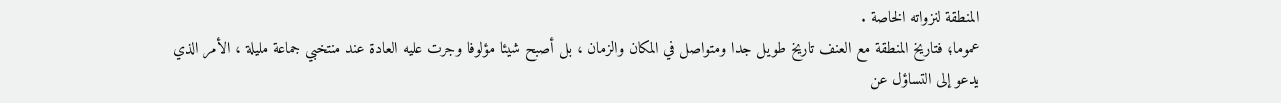المنطقة لنزواته الخاصة .
عموما؛ فتاريخ المنطقة مع العنف تاريخ طويل جدا ومتواصل في المكان والزمان ، بل أصبح شيئا مؤلوفا وجرت عليه العادة عند منتخبي جماعة مليلة ، الأمر الذي يدعو إلى التساؤل عن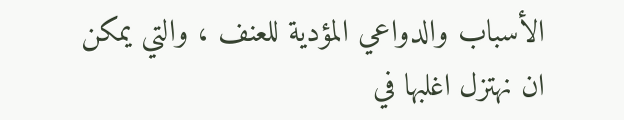الأسباب والدواعي المؤدية للعنف ، والتي يمكن ان نهتزل اغلبها في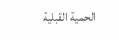الحمية القبلية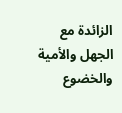الزائدة مع الجهل والأمية والخضوع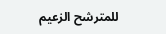للمترشح الزعيم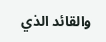والقائد الذي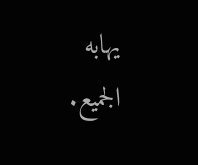يهابه الجميع.